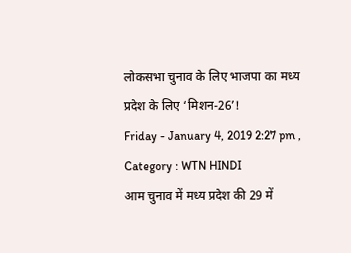लोकसभा चुनाव के लिए भाजपा का मध्य प्रदेश के लिए ‘मिशन-26’!
Friday - January 4, 2019 2:27 pm ,
Category : WTN HINDI
आम चुनाव में मध्य प्रदेश की 29 में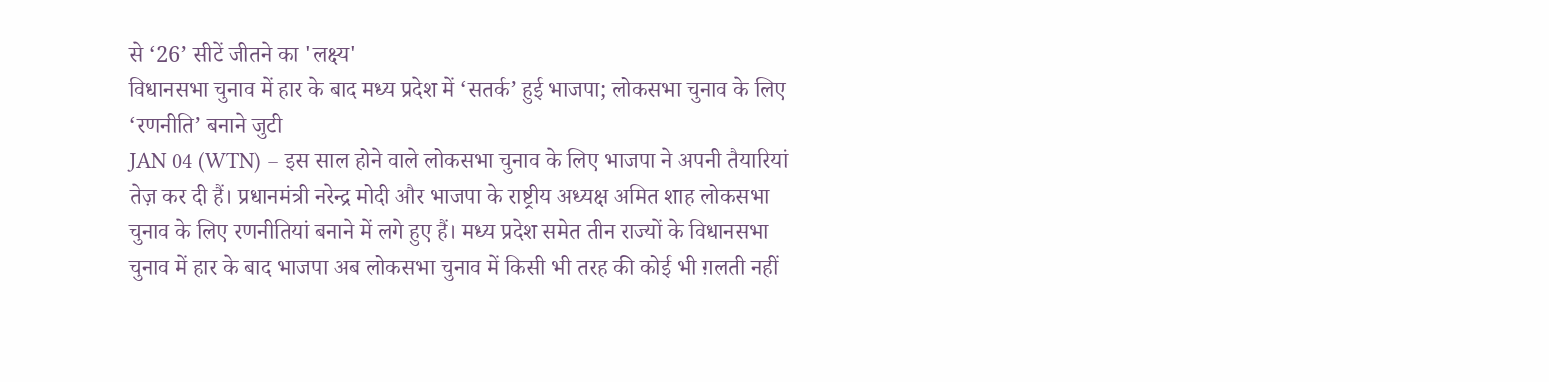से ‘26’ सीटें जीतने का 'लक्ष्य'
विधानसभा चुनाव में हार के बाद मध्य प्रदेश में ‘सतर्क’ हुई भाजपा; लोकसभा चुनाव के लिए ‘रणनीति’ बनाने जुटी
JAN 04 (WTN) – इस साल होने वाले लोकसभा चुनाव के लिए भाजपा ने अपनी तैयारियां तेज़ कर दी हैं। प्रधानमंत्री नरेन्द्र मोदी और भाजपा के राष्ट्रीय अध्यक्ष अमित शाह लोकसभा चुनाव के लिए रणनीतियां बनाने में लगे हुए हैं। मध्य प्रदेश समेत तीन राज्यों के विधानसभा चुनाव में हार के बाद भाजपा अब लोकसभा चुनाव में किसी भी तरह की कोई भी ग़लती नहीं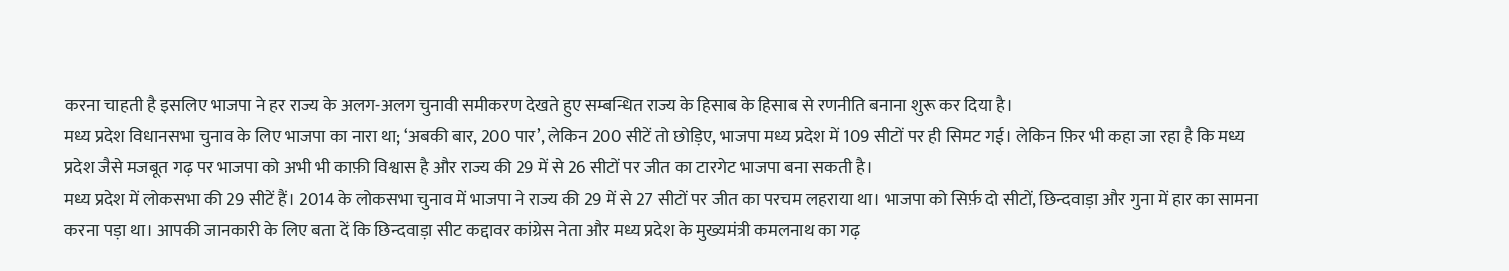करना चाहती है इसलिए भाजपा ने हर राज्य के अलग-अलग चुनावी समीकरण देखते हुए सम्बन्धित राज्य के हिसाब के हिसाब से रणनीति बनाना शुरू कर दिया है।
मध्य प्रदेश विधानसभा चुनाव के लिए भाजपा का नारा था; ‘अबकी बार, 200 पार’, लेकिन 200 सीटें तो छोड़िए, भाजपा मध्य प्रदेश में 109 सीटों पर ही सिमट गई। लेकिन फ़िर भी कहा जा रहा है कि मध्य प्रदेश जैसे मजबूत गढ़ पर भाजपा को अभी भी काफ़ी विश्वास है और राज्य की 29 में से 26 सीटों पर जीत का टारगेट भाजपा बना सकती है।
मध्य प्रदेश में लोकसभा की 29 सीटें हैं। 2014 के लोकसभा चुनाव में भाजपा ने राज्य की 29 में से 27 सीटों पर जीत का परचम लहराया था। भाजपा को सिर्फ़ दो सीटों, छिन्दवाड़ा और गुना में हार का सामना करना पड़ा था। आपकी जानकारी के लिए बता दें कि छिन्दवाड़ा सीट कद्दावर कांग्रेस नेता और मध्य प्रदेश के मुख्यमंत्री कमलनाथ का गढ़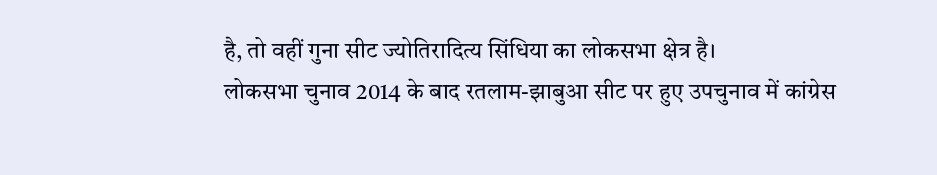है, तो वहीं गुना सीट ज्योतिरादित्य सिंधिया का लोकसभा क्षेत्र है।
लोकसभा चुनाव 2014 के बाद रतलाम-झाबुआ सीट पर हुए उपचुनाव में कांग्रेस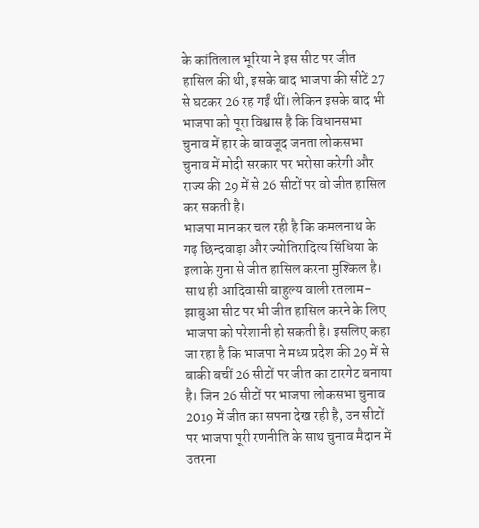के कांतिलाल भूरिया ने इस सीट पर जीत हासिल की थी, इसके बाद भाजपा की सीटें 27 से घटकर 26 रह गईं थीं। लेकिन इसके बाद भी भाजपा को पूरा विश्वास है कि विधानसभा चुनाव में हार के बावजूद जनता लोकसभा चुनाव में मोदी सरकार पर भरोसा करेगी और राज्य की 29 में से 26 सीटों पर वो जीत हासिल कर सकती है।
भाजपा मानकर चल रही है कि कमलनाथ के गढ़ छिन्दवाड़ा और ज्योतिरादित्य सिंधिया के इलाके गुना से जीत हासिल करना मुश्किल है। साथ ही आदिवासी बाहुल्य वाली रतलाम-झाबुआ सीट पर भी जीत हासिल करने के लिए भाजपा को परेशानी हो सकती है। इसलिए कहा जा रहा है कि भाजपा ने मध्य प्रदेश की 29 में से बाकी बचीं 26 सीटों पर जीत का टारगेट बनाया है। जिन 26 सीटों पर भाजपा लोकसभा चुनाव 2019 में जीत का सपना देख रही है, उन सीटों पर भाजपा पूरी रणनीति के साथ चुनाव मैदान में उतरना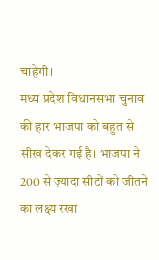चाहेगी।
मध्य प्रदेश विधानसभा चुनाव की हार भाजपा को बहुत से सीख देकर गई है। भाजपा ने 200 से ज़्यादा सीटों को जीतने का लक्ष्य रखा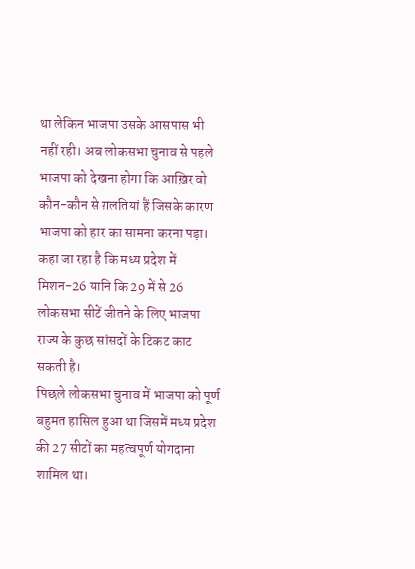था लेकिन भाजपा उसके आसपास भी नहीं रही। अब लोकसभा चुनाव से पहले भाजपा को देखना होगा कि आख़िर वो कौन-कौन से ग़लतियां हैं जिसके कारण भाजपा को हार का सामना करना पड़ा। कहा जा रहा है कि मध्य प्रदेश में मिशन-26 यानि कि 29 में से 26 लोकसभा सीटें जीतने के लिए भाजपा राज्य के कुछ सांसदों के टिकट काट सकती है।
पिछले लोकसभा चुनाव में भाजपा को पूर्ण बहुमत हासिल हुआ था जिसमें मध्य प्रदेश की 27 सीटों का महत्वपूर्ण योगदाना शामिल था।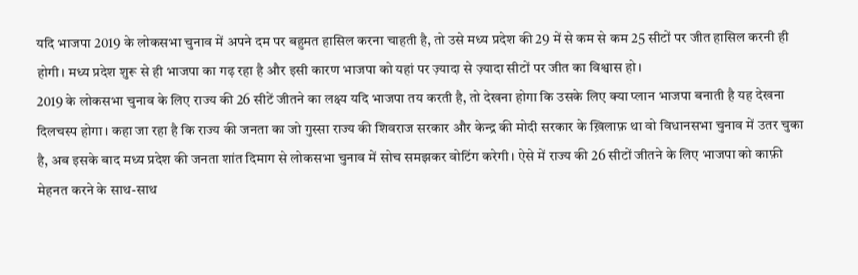यदि भाजपा 2019 के लोकसभा चुनाव में अपने दम पर बहुमत हासिल करना चाहती है, तो उसे मध्य प्रदेश की 29 में से कम से कम 25 सीटों पर जीत हासिल करनी ही होगी। मध्य प्रदेश शुरू से ही भाजपा का गढ़ रहा है और इसी कारण भाजपा को यहां पर ज़्यादा से ज़्यादा सीटों पर जीत का विश्वास हो।
2019 के लोकसभा चुनाव के लिए राज्य की 26 सीटें जीतने का लक्ष्य यदि भाजपा तय करती है, तो देखना होगा कि उसके लिए क्या प्लान भाजपा बनाती है यह देखना दिलचस्प होगा। कहा जा रहा है कि राज्य की जनता का जो गुस्सा राज्य की शिवराज सरकार और केन्द्र की मोदी सरकार के ख़िलाफ़ था वो विधानसभा चुनाव में उतर चुका है, अब इसके बाद मध्य प्रदेश की जनता शांत दिमाग से लोकसभा चुनाव में सोच समझकर वोटिंग करेगी। ऐसे में राज्य की 26 सीटों जीतने के लिए भाजपा को काफ़ी मेहनत करने के साथ-साथ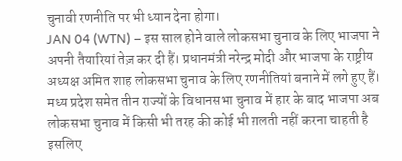चुनावी रणनीति पर भी ध्यान देना होगा।
JAN 04 (WTN) – इस साल होने वाले लोकसभा चुनाव के लिए भाजपा ने अपनी तैयारियां तेज़ कर दी हैं। प्रधानमंत्री नरेन्द्र मोदी और भाजपा के राष्ट्रीय अध्यक्ष अमित शाह लोकसभा चुनाव के लिए रणनीतियां बनाने में लगे हुए हैं। मध्य प्रदेश समेत तीन राज्यों के विधानसभा चुनाव में हार के बाद भाजपा अब लोकसभा चुनाव में किसी भी तरह की कोई भी ग़लती नहीं करना चाहती है इसलिए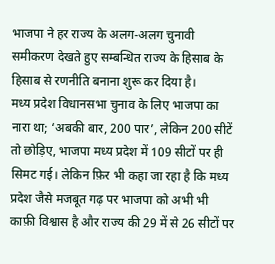भाजपा ने हर राज्य के अलग-अलग चुनावी समीकरण देखते हुए सम्बन्धित राज्य के हिसाब के हिसाब से रणनीति बनाना शुरू कर दिया है।
मध्य प्रदेश विधानसभा चुनाव के लिए भाजपा का नारा था; ‘अबकी बार, 200 पार’, लेकिन 200 सीटें तो छोड़िए, भाजपा मध्य प्रदेश में 109 सीटों पर ही सिमट गई। लेकिन फ़िर भी कहा जा रहा है कि मध्य प्रदेश जैसे मजबूत गढ़ पर भाजपा को अभी भी काफ़ी विश्वास है और राज्य की 29 में से 26 सीटों पर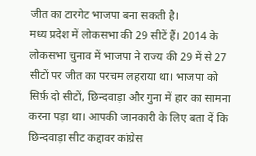जीत का टारगेट भाजपा बना सकती है।
मध्य प्रदेश में लोकसभा की 29 सीटें हैं। 2014 के लोकसभा चुनाव में भाजपा ने राज्य की 29 में से 27 सीटों पर जीत का परचम लहराया था। भाजपा को सिर्फ़ दो सीटों, छिन्दवाड़ा और गुना में हार का सामना करना पड़ा था। आपकी जानकारी के लिए बता दें कि छिन्दवाड़ा सीट कद्दावर कांग्रेस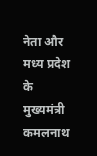नेता और मध्य प्रदेश के मुख्यमंत्री कमलनाथ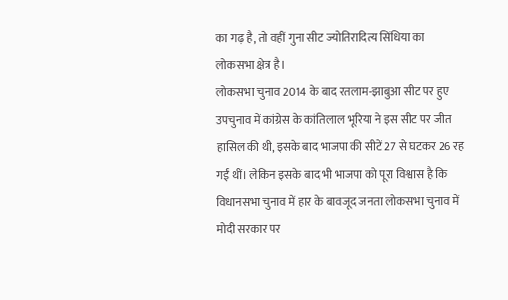का गढ़ है, तो वहीं गुना सीट ज्योतिरादित्य सिंधिया का लोकसभा क्षेत्र है।
लोकसभा चुनाव 2014 के बाद रतलाम-झाबुआ सीट पर हुए उपचुनाव में कांग्रेस के कांतिलाल भूरिया ने इस सीट पर जीत हासिल की थी, इसके बाद भाजपा की सीटें 27 से घटकर 26 रह गईं थीं। लेकिन इसके बाद भी भाजपा को पूरा विश्वास है कि विधानसभा चुनाव में हार के बावजूद जनता लोकसभा चुनाव में मोदी सरकार पर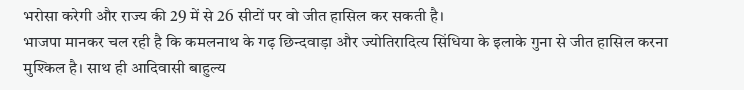भरोसा करेगी और राज्य की 29 में से 26 सीटों पर वो जीत हासिल कर सकती है।
भाजपा मानकर चल रही है कि कमलनाथ के गढ़ छिन्दवाड़ा और ज्योतिरादित्य सिंधिया के इलाके गुना से जीत हासिल करना मुश्किल है। साथ ही आदिवासी बाहुल्य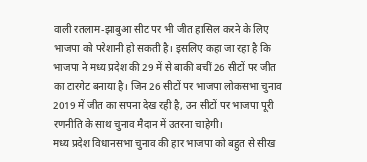वाली रतलाम-झाबुआ सीट पर भी जीत हासिल करने के लिए भाजपा को परेशानी हो सकती है। इसलिए कहा जा रहा है कि भाजपा ने मध्य प्रदेश की 29 में से बाकी बचीं 26 सीटों पर जीत का टारगेट बनाया है। जिन 26 सीटों पर भाजपा लोकसभा चुनाव 2019 में जीत का सपना देख रही है, उन सीटों पर भाजपा पूरी रणनीति के साथ चुनाव मैदान में उतरना चाहेगी।
मध्य प्रदेश विधानसभा चुनाव की हार भाजपा को बहुत से सीख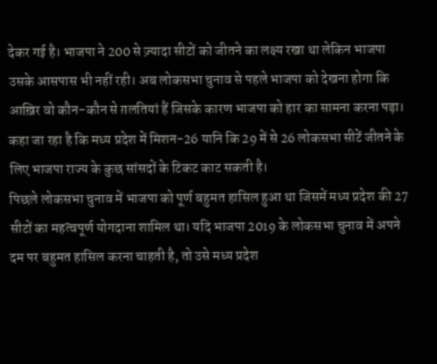देकर गई है। भाजपा ने 200 से ज़्यादा सीटों को जीतने का लक्ष्य रखा था लेकिन भाजपा उसके आसपास भी नहीं रही। अब लोकसभा चुनाव से पहले भाजपा को देखना होगा कि आख़िर वो कौन-कौन से ग़लतियां हैं जिसके कारण भाजपा को हार का सामना करना पड़ा। कहा जा रहा है कि मध्य प्रदेश में मिशन-26 यानि कि 29 में से 26 लोकसभा सीटें जीतने के लिए भाजपा राज्य के कुछ सांसदों के टिकट काट सकती है।
पिछले लोकसभा चुनाव में भाजपा को पूर्ण बहुमत हासिल हुआ था जिसमें मध्य प्रदेश की 27 सीटों का महत्वपूर्ण योगदाना शामिल था। यदि भाजपा 2019 के लोकसभा चुनाव में अपने दम पर बहुमत हासिल करना चाहती है, तो उसे मध्य प्रदेश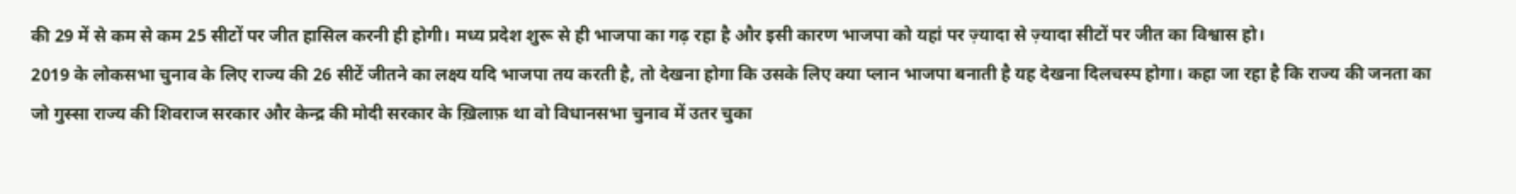की 29 में से कम से कम 25 सीटों पर जीत हासिल करनी ही होगी। मध्य प्रदेश शुरू से ही भाजपा का गढ़ रहा है और इसी कारण भाजपा को यहां पर ज़्यादा से ज़्यादा सीटों पर जीत का विश्वास हो।
2019 के लोकसभा चुनाव के लिए राज्य की 26 सीटें जीतने का लक्ष्य यदि भाजपा तय करती है, तो देखना होगा कि उसके लिए क्या प्लान भाजपा बनाती है यह देखना दिलचस्प होगा। कहा जा रहा है कि राज्य की जनता का जो गुस्सा राज्य की शिवराज सरकार और केन्द्र की मोदी सरकार के ख़िलाफ़ था वो विधानसभा चुनाव में उतर चुका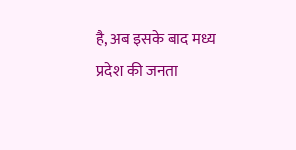है, अब इसके बाद मध्य प्रदेश की जनता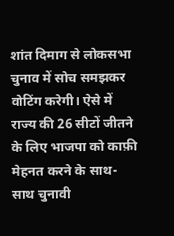शांत दिमाग से लोकसभा चुनाव में सोच समझकर वोटिंग करेगी। ऐसे में राज्य की 26 सीटों जीतने के लिए भाजपा को काफ़ी मेहनत करने के साथ-साथ चुनावी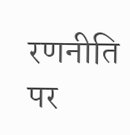रणनीति पर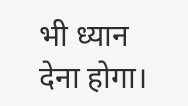भी ध्यान देना होगा।